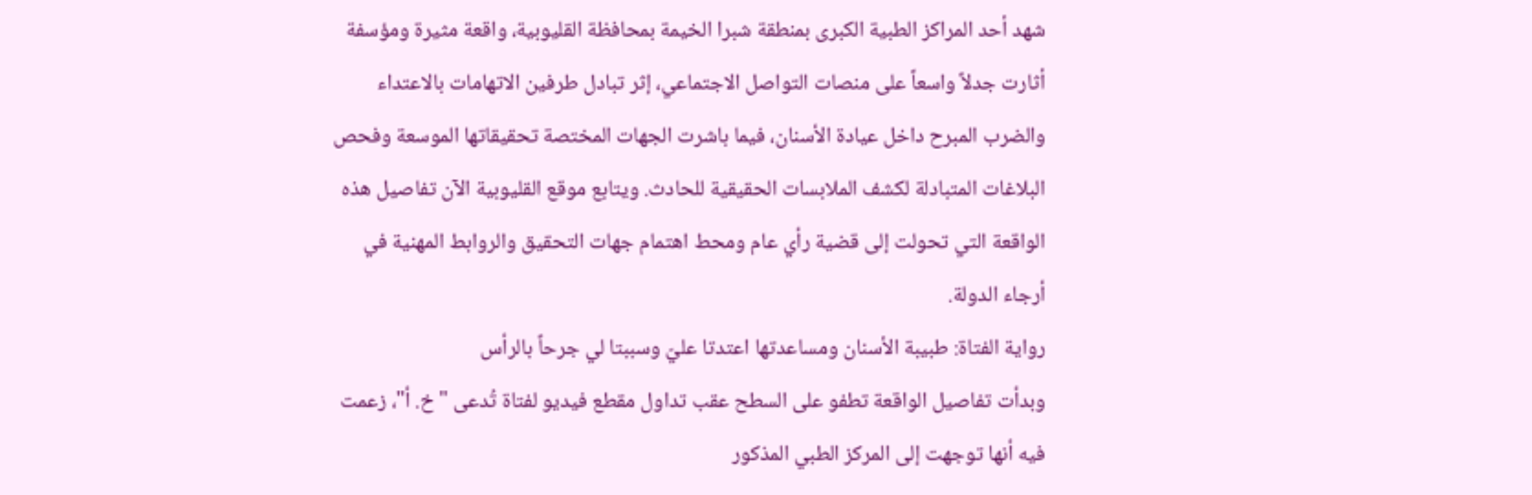شهد أحد المراكز الطبية الكبرى بمنطقة شبرا الخيمة بمحافظة القليوبية، واقعة مثيرة ومؤسفة أثارت جدلاً واسعاً على منصات التواصل الاجتماعي، إثر تبادل طرفين الاتهامات بالاعتداء والضرب المبرح داخل عيادة الأسنان، فيما باشرت الجهات المختصة تحقيقاتها الموسعة وفحص البلاغات المتبادلة لكشف الملابسات الحقيقية للحادث. ويتابع موقع القليوبية الآن تفاصيل هذه الواقعة التي تحولت إلى قضية رأي عام ومحط اهتمام جهات التحقيق والروابط المهنية في أرجاء الدولة.
رواية الفتاة: طبيبة الأسنان ومساعدتها اعتدتا عليّ وسببتا لي جرحاً بالرأس
وبدأت تفاصيل الواقعة تطفو على السطح عقب تداول مقطع فيديو لفتاة تُدعى "خ. أ"، زعمت فيه أنها توجهت إلى المركز الطبي المذكور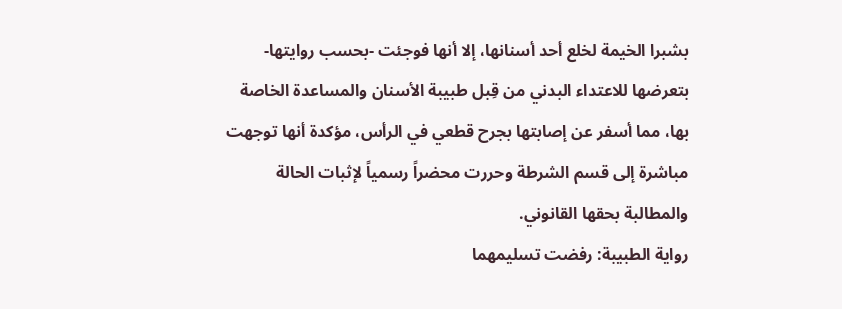بشبرا الخيمة لخلع أحد أسنانها، إلا أنها فوجئت -بحسب روايتها- بتعرضها للاعتداء البدني من قِبل طبيبة الأسنان والمساعدة الخاصة بها، مما أسفر عن إصابتها بجرح قطعي في الرأس، مؤكدة أنها توجهت مباشرة إلى قسم الشرطة وحررت محضراً رسمياً لإثبات الحالة والمطالبة بحقها القانوني.
رواية الطبيبة: رفضت تسليمهما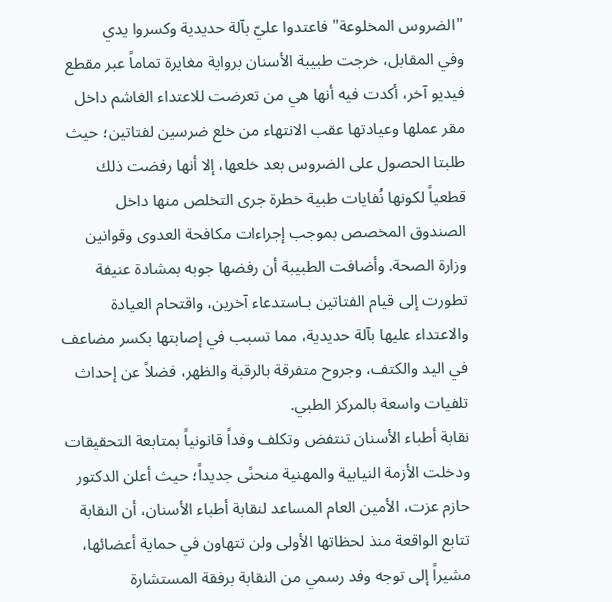"الضروس المخلوعة" فاعتدوا عليّ بآلة حديدية وكسروا يدي
وفي المقابل، خرجت طبيبة الأسنان برواية مغايرة تماماً عبر مقطع فيديو آخر، أكدت فيه أنها هي من تعرضت للاعتداء الغاشم داخل مقر عملها وعيادتها عقب الانتهاء من خلع ضرسين لفتاتين؛ حيث طلبتا الحصول على الضروس بعد خلعها، إلا أنها رفضت ذلك قطعياً لكونها نُفايات طبية خطرة جرى التخلص منها داخل الصندوق المخصص بموجب إجراءات مكافحة العدوى وقوانين وزارة الصحة. وأضافت الطبيبة أن رفضها جوبه بمشادة عنيفة تطورت إلى قيام الفتاتين بـاستدعاء آخرين، واقتحام العيادة والاعتداء عليها بآلة حديدية، مما تسبب في إصابتها بكسر مضاعف في اليد والكتف، وجروح متفرقة بالرقبة والظهر، فضلاً عن إحداث تلفيات واسعة بالمركز الطبي.
نقابة أطباء الأسنان تنتفض وتكلف وفداً قانونياً بمتابعة التحقيقات
ودخلت الأزمة النيابية والمهنية منحنًى جديداً؛ حيث أعلن الدكتور حازم عزت، الأمين العام المساعد لنقابة أطباء الأسنان، أن النقابة تتابع الواقعة منذ لحظاتها الأولى ولن تتهاون في حماية أعضائها، مشيراً إلى توجه وفد رسمي من النقابة برفقة المستشارة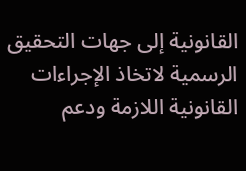القانونية إلى جهات التحقيق الرسمية لاتخاذ الإجراءات القانونية اللازمة ودعم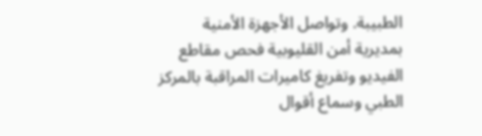الطبيبة. وتواصل الأجهزة الأمنية بمديرية أمن القليوبية فحص مقاطع الفيديو وتفريغ كاميرات المراقبة بالمركز الطبي وسماع أقوال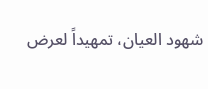شهود العيان، تمهيداً لعرض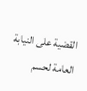القضية على النيابة العامة لحسم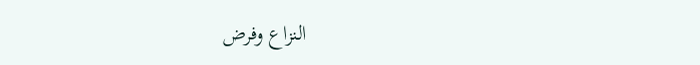النزاع وفرض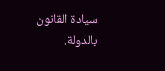سيادة القانون بالدولة.